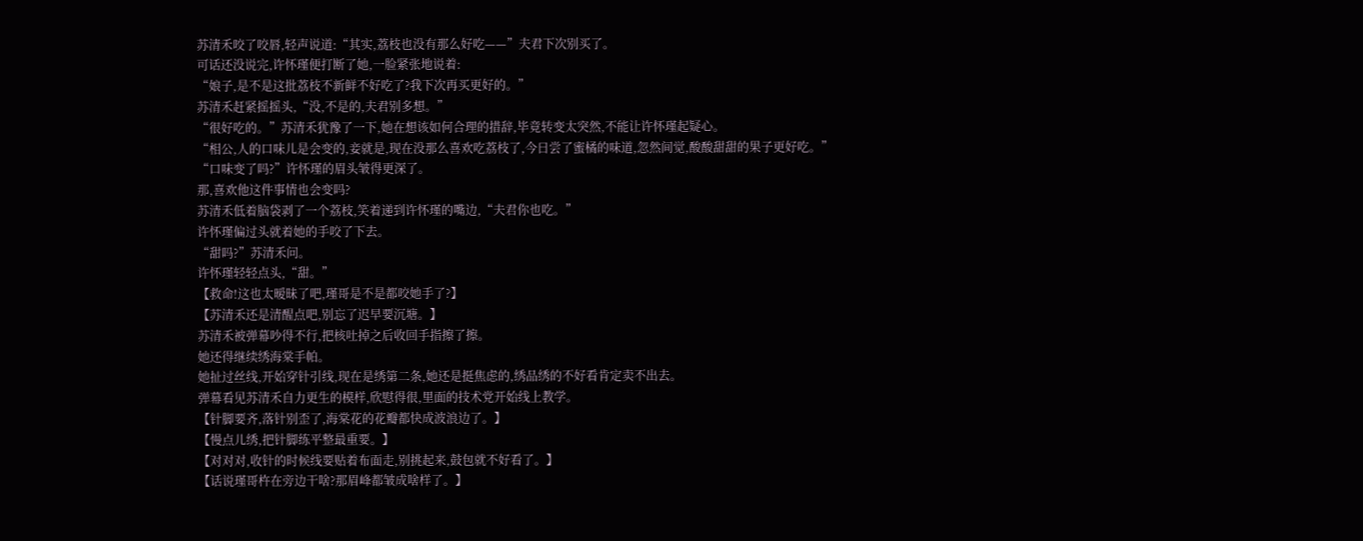苏清禾咬了咬唇,轻声说道:“其实,荔枝也没有那么好吃——”夫君下次别买了。
可话还没说完,许怀瑾便打断了她,一脸紧张地说着:
“娘子,是不是这批荔枝不新鲜不好吃了?我下次再买更好的。”
苏清禾赶紧摇摇头,“没,不是的,夫君别多想。”
“很好吃的。”苏清禾犹豫了一下,她在想该如何合理的措辞,毕竟转变太突然,不能让许怀瑾起疑心。
“相公,人的口味儿是会变的,妾就是,现在没那么喜欢吃荔枝了,今日尝了蜜橘的味道,忽然间觉,酸酸甜甜的果子更好吃。”
“口味变了吗?”许怀瑾的眉头皱得更深了。
那,喜欢他这件事情也会变吗?
苏清禾低着脑袋剥了一个荔枝,笑着递到许怀瑾的嘴边,“夫君你也吃。”
许怀瑾偏过头就着她的手咬了下去。
“甜吗?”苏清禾问。
许怀瑾轻轻点头,“甜。”
【救命!这也太暧昧了吧,瑾哥是不是都咬她手了?】
【苏清禾还是清醒点吧,别忘了迟早要沉塘。】
苏清禾被弹幕吵得不行,把核吐掉之后收回手指擦了擦。
她还得继续绣海棠手帕。
她扯过丝线,开始穿针引线,现在是绣第二条,她还是挺焦虑的,绣品绣的不好看肯定卖不出去。
弹幕看见苏清禾自力更生的模样,欣慰得很,里面的技术党开始线上教学。
【针脚要齐,落针别歪了,海棠花的花瓣都快成波浪边了。】
【慢点儿绣,把针脚练平整最重要。】
【对对对,收针的时候线要贴着布面走,别挑起来,鼓包就不好看了。】
【话说瑾哥杵在旁边干啥?那眉峰都皱成啥样了。】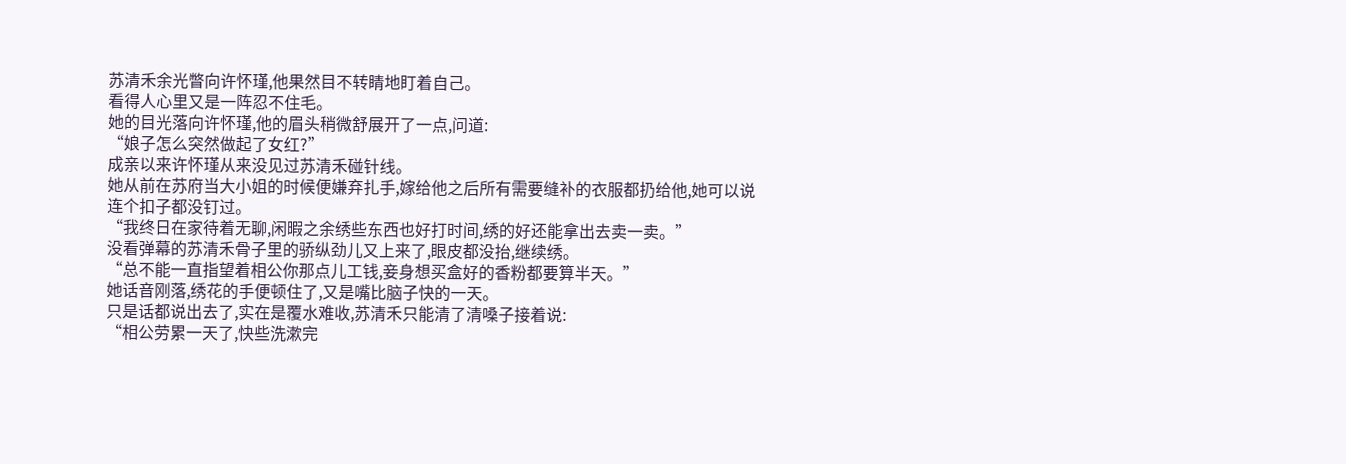苏清禾余光瞥向许怀瑾,他果然目不转睛地盯着自己。
看得人心里又是一阵忍不住毛。
她的目光落向许怀瑾,他的眉头稍微舒展开了一点,问道:
“娘子怎么突然做起了女红?”
成亲以来许怀瑾从来没见过苏清禾碰针线。
她从前在苏府当大小姐的时候便嫌弃扎手,嫁给他之后所有需要缝补的衣服都扔给他,她可以说连个扣子都没钉过。
“我终日在家待着无聊,闲暇之余绣些东西也好打时间,绣的好还能拿出去卖一卖。”
没看弹幕的苏清禾骨子里的骄纵劲儿又上来了,眼皮都没抬,继续绣。
“总不能一直指望着相公你那点儿工钱,妾身想买盒好的香粉都要算半天。”
她话音刚落,绣花的手便顿住了,又是嘴比脑子快的一天。
只是话都说出去了,实在是覆水难收,苏清禾只能清了清嗓子接着说:
“相公劳累一天了,快些洗漱完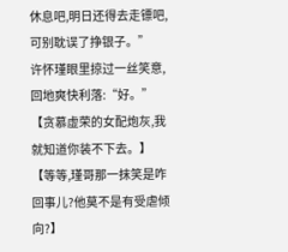休息吧,明日还得去走镖吧,可别耽误了挣银子。”
许怀瑾眼里掠过一丝笑意,回地爽快利落:“好。”
【贪慕虚荣的女配炮灰,我就知道你装不下去。】
【等等,瑾哥那一抹笑是咋回事儿?他莫不是有受虐倾向?】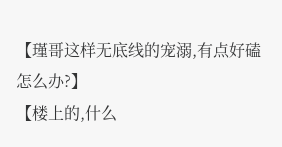【瑾哥这样无底线的宠溺,有点好磕怎么办?】
【楼上的,什么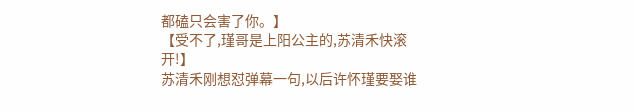都磕只会害了你。】
【受不了,瑾哥是上阳公主的,苏清禾快滚开!】
苏清禾刚想怼弹幕一句,以后许怀瑾要娶谁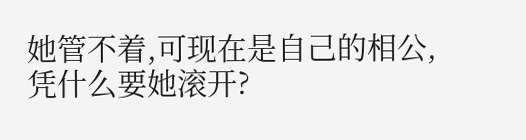她管不着,可现在是自己的相公,凭什么要她滚开?